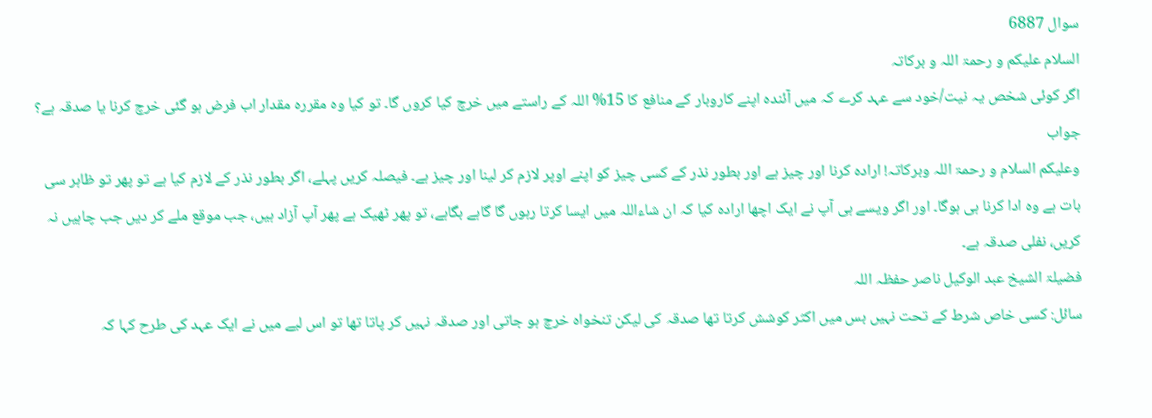سوال 6887
السلام علیکم و رحمۃ اللہ و برکاتہ
اگر کوئی شخص یہ نیت/خود سے عہد کرے کہ میں آئندہ اپنے کاروبار کے منافع کا 15% اللہ کے راستے میں خرچ کیا کروں گا۔ تو کیا وہ مقررہ مقدار اب فرض ہو گئی خرچ کرنا یا صدقہ ہے؟
جواب
وعلیکم السلام و رحمۃ اللہ وبرکاتہ! ارادہ کرنا اور چیز ہے اور بطور نذر کے کسی چیز کو اپنے اوپر لازم کر لینا اور چیز ہے۔ فیصلہ کریں پہلے، اگر بطور نذر کے لازم کیا ہے تو پھر تو ظاہر سی بات ہے وہ ادا کرنا ہی ہوگا۔ اور اگر ویسے ہی آپ نے ایک اچھا ارادہ کیا کہ ان شاءاللہ میں ایسا کرتا رہوں گا گاہے بگاہے، تو پھر ٹھیک ہے پھر آپ آزاد ہیں، جب موقع ملے کر دیں جب چاہیں نہ کریں، نفلی صدقہ ہے۔
فضیلۃ الشیخ عبد الوکیل ناصر حفظہ اللہ
سائل: کسی خاص شرط کے تحت نہیں بس میں اکثر کوشش کرتا تھا صدقہ کی لیکن تنخواہ خرچ ہو جاتی اور صدقہ نہیں کر پاتا تھا تو اس لیے میں نے ایک عہد کی طرح کہا کہ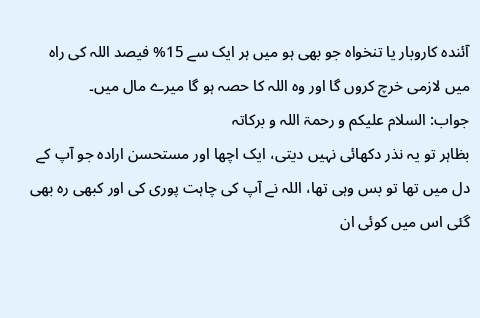آئندہ کاروبار یا تنخواہ جو بھی ہو میں ہر ایک سے 15% فیصد اللہ کی راہ میں لازمی خرچ کروں گا اور وہ اللہ کا حصہ ہو گا میرے مال میں۔
جواب: السلام علیکم و رحمۃ اللہ و برکاتہ
بظاہر تو یہ نذر دکھائی نہیں دیتی، ایک اچھا اور مستحسن ارادہ جو آپ کے دل میں تھا تو بس وہی تھا، اللہ نے آپ کی چاہت پوری کی اور کبھی رہ بھی گئی اس میں کوئی ان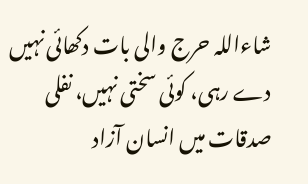شاءاللہ حرج والی بات دکھائی نہیں دے رہی، کوئی سختی نہیں، نفلی صدقات میں انسان آزاد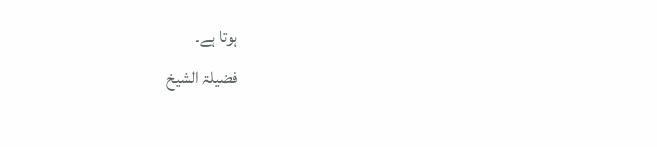ہوتا ہے۔
فضیلۃ الشیخ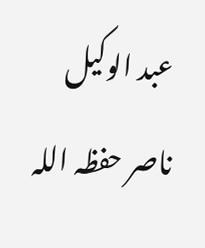عبد الوکیل ناصر حفظہ اللہ